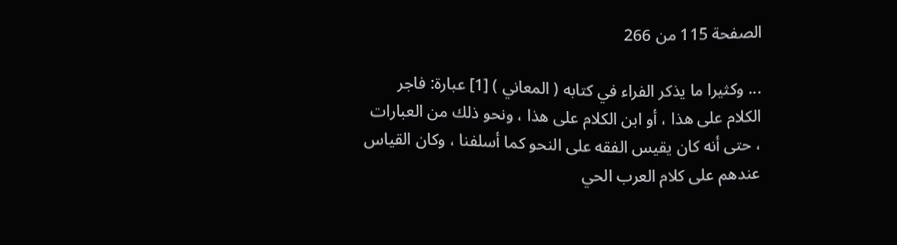الصفحة 115 من 266

... وكثيرا ما يذكر الفراء في كتابه ( المعاني ) [1] عبارة: فاجر الكلام على هذا ، أو ابن الكلام على هذا ، ونحو ذلك من العبارات ، حتى أنه كان يقيس الفقه على النحو كما أسلفنا ، وكان القياس عندهم على كلام العرب الحي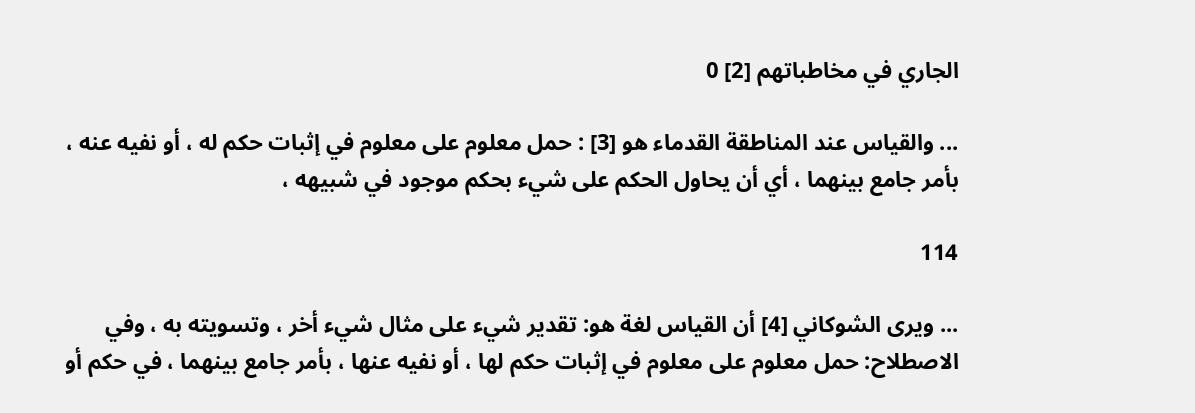الجاري في مخاطباتهم [2] 0

... والقياس عند المناطقة القدماء هو [3] : حمل معلوم على معلوم في إثبات حكم له ، أو نفيه عنه ، بأمر جامع بينهما ، أي أن يحاول الحكم على شيء بحكم موجود في شبيهه ،

114

... ويرى الشوكاني [4] أن القياس لغة هو: تقدير شيء على مثال شيء أخر ، وتسويته به ، وفي الاصطلاح: حمل معلوم على معلوم في إثبات حكم لها ، أو نفيه عنها ، بأمر جامع بينهما ، في حكم أو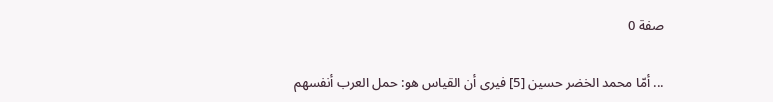صفة 0

... أمّا محمد الخضر حسين [5] فيرى أن القياس هو: حمل العرب أنفسهم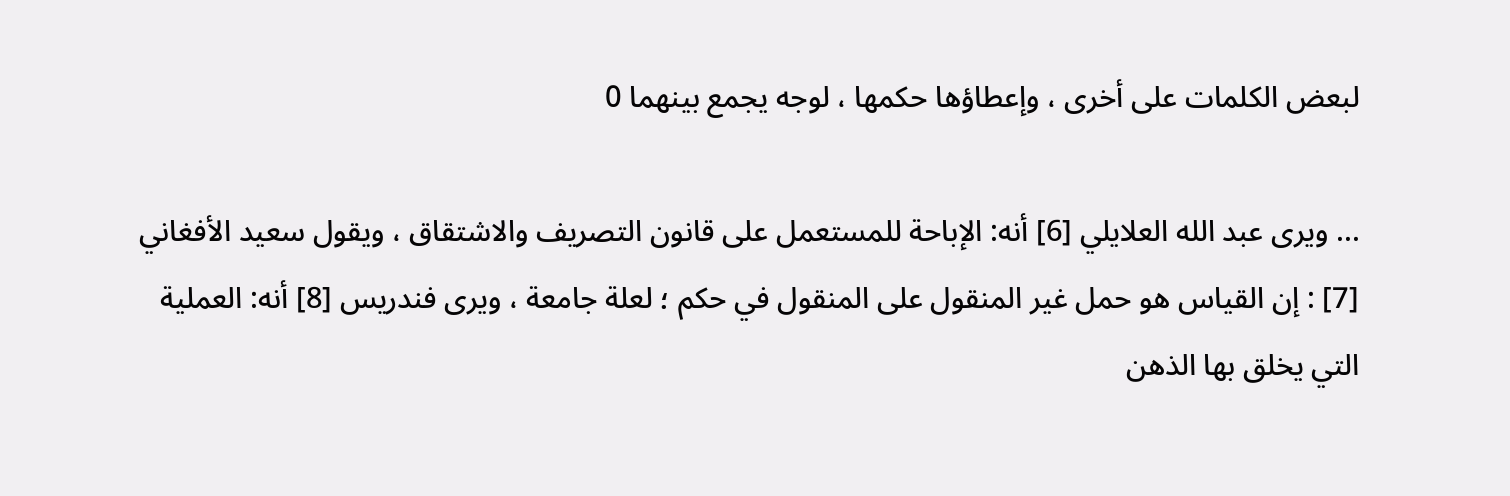لبعض الكلمات على أخرى ، وإعطاؤها حكمها ، لوجه يجمع بينهما 0

... ويرى عبد الله العلايلي [6] أنه: الإباحة للمستعمل على قانون التصريف والاشتقاق ، ويقول سعيد الأفغاني [7] : إن القياس هو حمل غير المنقول على المنقول في حكم ؛ لعلة جامعة ، ويرى فندريس [8] أنه: العملية التي يخلق بها الذهن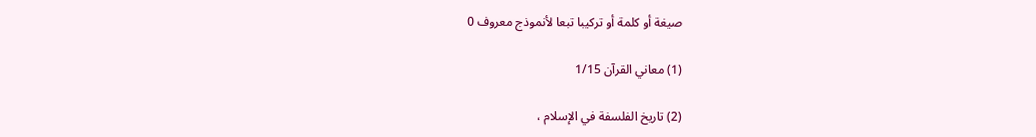صيغة أو كلمة أو تركيبا تبعا لأنموذج معروف 0

(1) معاني القرآن 1/15

(2) تاريخ الفلسفة في الإسلام ،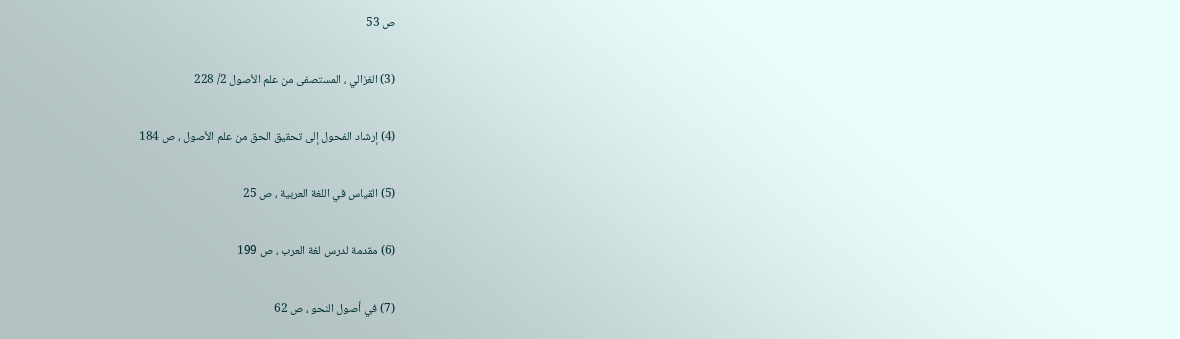ص 53

(3) الغزالي ، المستصفى من علم الأصول 2/ 228

(4) إرشاد الفحول إلى تحقيق الحق من علم الأصول ، ص 184

(5) القياس في اللغة العربية ، ص 25

(6) مقدمة لدرس لغة العرب ، ص 199

(7) في أصول النحو ، ص 62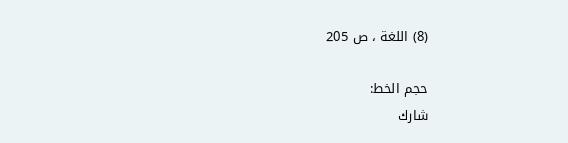(8) اللغة ، ص 205

حجم الخط:
شارك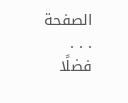الصفحة
. . .
فضلًا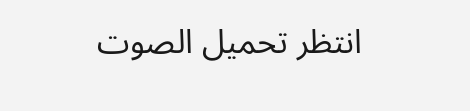انتظر تحميل الصوت